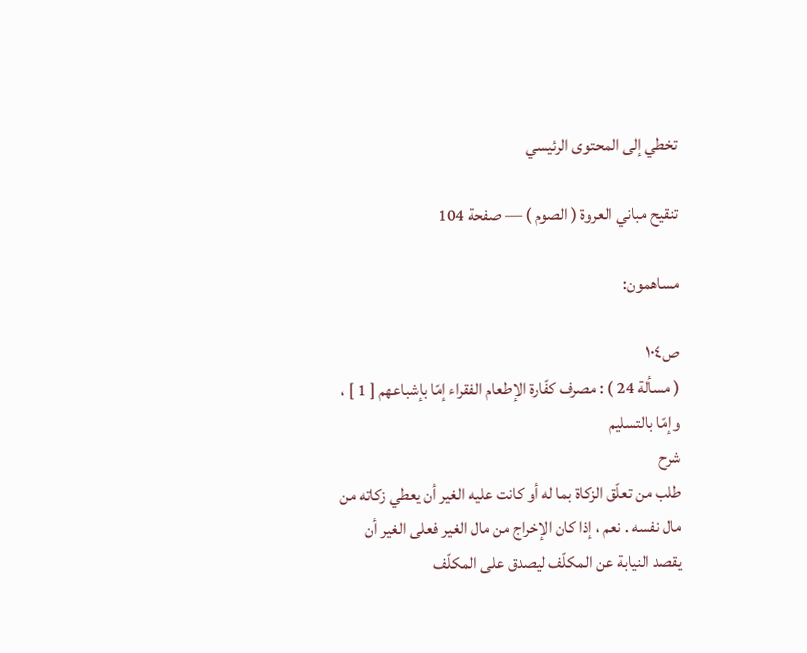تخطي إلى المحتوى الرئيسي

تنقيح مباني العروة ( الصوم ) — صفحة 104

مساهمون:

ص١٠٤
( مسألة 24 ) : مصرف كفّارة الإطعام الفقراء إمّا بإشباعهم [ 1 ] ، وإمّا بالتسليم
شرح
طلب من تعلّق الزكاة بما له أو كانت عليه الغير أن يعطي زكاته من مال نفسه . نعم ، إذا كان الإخراج من مال الغير فعلى الغير أن يقصد النيابة عن المكلّف ليصدق على المكلّف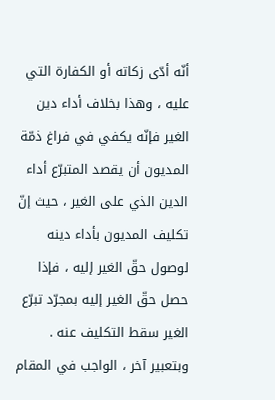أنّه أدّى زكاته أو الكفارة التي عليه ، وهذا بخلاف أداء دين الغير فإنّه يكفي في فراغ ذمّة المديون أن يقصد المتبرّع أداء الدين الذي على الغير ، حيث إنّ تكليف المديون بأداء دينه لوصول حقّ الغير إليه ، فإذا حصل حقّ الغير إليه بمجرّد تبرّع الغير سقط التكليف عنه . وبتعبير آخر ، الواجب في المقام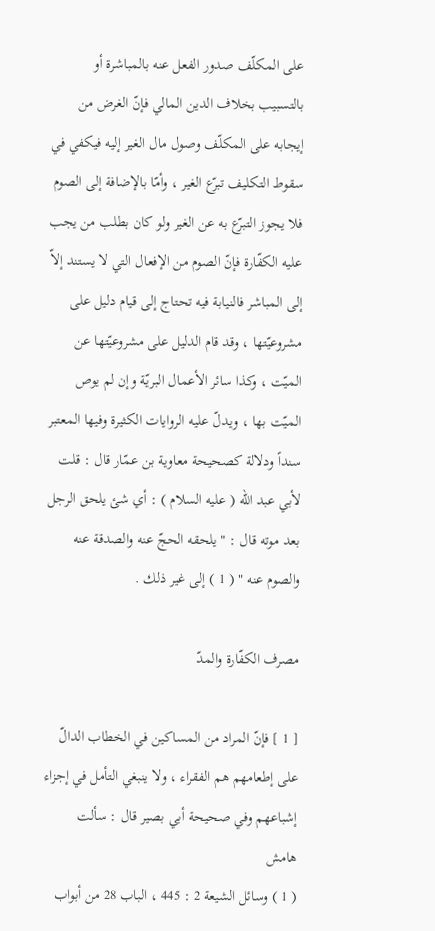على المكلّف صدور الفعل عنه بالمباشرة أو بالتسبيب بخلاف الدين المالي فإنّ الغرض من إيجابه على المكلّف وصول مال الغير إليه فيكفي في سقوط التكليف تبرّع الغير ، وأمّا بالإضافة إلى الصوم فلا يجوز التبرّع به عن الغير ولو كان بطلب من يجب عليه الكفّارة فإنّ الصوم من الإفعال التي لا يستند إلاّ إلى المباشر فالنيابة فيه تحتاج إلى قيام دليل على مشروعيّتها ، وقد قام الدليل على مشروعيّتها عن الميّت ، وكذا سائر الأعمال البريّة وإن لم يوص الميّت بها ، ويدلّ عليه الروايات الكثيرة وفيها المعتبر سنداً ودلالة كصحيحة معاوية بن عمّار قال : قلت لأبي عبد اللّه ( عليه السلام ) : أي شئ يلحق الرجل بعد موته قال : " يلحقه الحجّ عنه والصدقة عنه والصوم عنه " ( 1 ) إلى غير ذلك .

مصرف الكفّارة والمدّ

[ 1 ] فإنّ المراد من المساكين في الخطاب الدالّ على إطعامهم هم الفقراء ، ولا ينبغي التأمل في إجزاء إشباعهم وفي صحيحة أبي بصير قال : سألت
هامش
( 1 ) وسائل الشيعة 2 : 445 ، الباب 28 من أبواب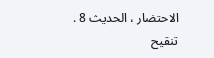الاحتضار ، الحديث 8 .
تنقيح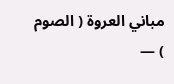مباني العروة ( الصوم ) —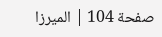صفحة 104 | الميرزا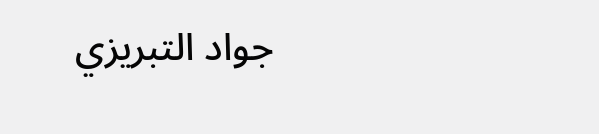جواد التبريزي